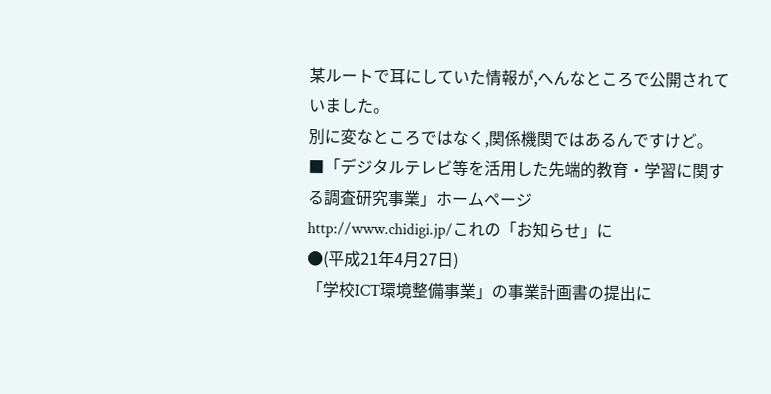某ルートで耳にしていた情報が,へんなところで公開されていました。
別に変なところではなく,関係機関ではあるんですけど。
■「デジタルテレビ等を活用した先端的教育・学習に関する調査研究事業」ホームページ
http://www.chidigi.jp/これの「お知らせ」に
●(平成21年4月27日)
「学校ICT環境整備事業」の事業計画書の提出に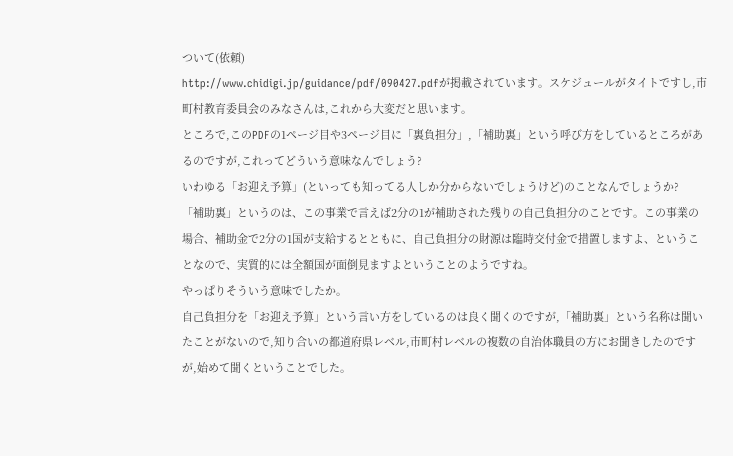ついて(依頼)
http://www.chidigi.jp/guidance/pdf/090427.pdfが掲載されています。スケジュールがタイトですし,市町村教育委員会のみなさんは,これから大変だと思います。
ところで,このPDFの1ページ目や3ページ目に「裏負担分」,「補助裏」という呼び方をしているところがあるのですが,これってどういう意味なんでしょう?
いわゆる「お迎え予算」(といっても知ってる人しか分からないでしょうけど)のことなんでしょうか?
「補助裏」というのは、この事業で言えば2分の1が補助された残りの自己負担分のことです。この事業の場合、補助金で2分の1国が支給するとともに、自己負担分の財源は臨時交付金で措置しますよ、ということなので、実質的には全額国が面倒見ますよということのようですね。
やっぱりそういう意味でしたか。
自己負担分を「お迎え予算」という言い方をしているのは良く聞くのですが,「補助裏」という名称は聞いたことがないので,知り合いの都道府県レベル,市町村レベルの複数の自治体職員の方にお聞きしたのですが,始めて聞くということでした。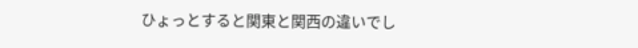ひょっとすると関東と関西の違いでし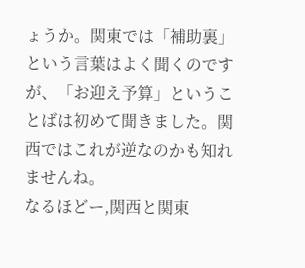ょうか。関東では「補助裏」という言葉はよく聞くのですが、「お迎え予算」ということばは初めて聞きました。関西ではこれが逆なのかも知れませんね。
なるほどー,関西と関東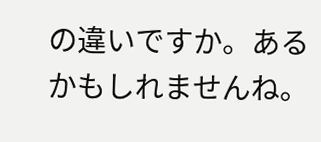の違いですか。あるかもしれませんね。